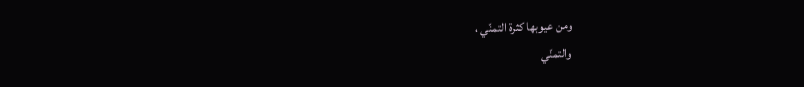ومن عيوبها كثرة التمنّي ،
والتمنّي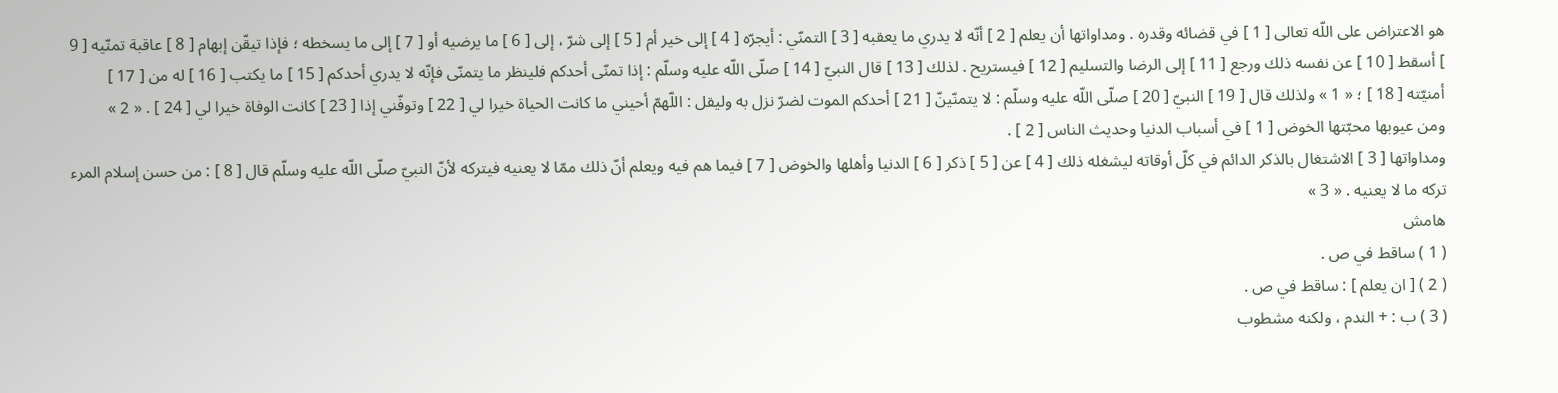هو الاعتراض على اللّه تعالى [ 1 ] في قضائه وقدره . ومداواتها أن يعلم [ 2 ] أنّه لا يدري ما يعقبه [ 3 ] التمنّي : أيجرّه [ 4 ] إلى خير أم [ 5 ] إلى شرّ ، إلى [ 6 ] ما يرضيه أو [ 7 ] إلى ما يسخطه ؛ فإذا تيقّن إبهام [ 8 ] عاقبة تمنّيه [ 9 ] أسقط [ 10 ] عن نفسه ذلك ورجع [ 11 ] إلى الرضا والتسليم [ 12 ] فيستريح . لذلك [ 13 ] قال النبيّ [ 14 ] صلّى اللّه عليه وسلّم : إذا تمنّى أحدكم فلينظر ما يتمنّى فإنّه لا يدري أحدكم [ 15 ] ما يكتب [ 16 ] له من [ 17 ] أمنيّته [ 18 ] ؛ « 1 » ولذلك قال [ 19 ] النبيّ [ 20 ] صلّى اللّه عليه وسلّم : لا يتمنّينّ [ 21 ] أحدكم الموت لضرّ نزل به وليقل : اللّهمّ أحيني ما كانت الحياة خيرا لي [ 22 ] وتوفّني إذا [ 23 ] كانت الوفاة خيرا لي [ 24 ] . « 2 »
ومن عيوبها محبّتها الخوض [ 1 ] في أسباب الدنيا وحديث الناس [ 2 ] .
ومداواتها [ 3 ] الاشتغال بالذكر الدائم في كلّ أوقاته ليشغله ذلك [ 4 ] عن [ 5 ] ذكر [ 6 ] الدنيا وأهلها والخوض [ 7 ] فيما هم فيه ويعلم أنّ ذلك ممّا لا يعنيه فيتركه لأنّ النبيّ صلّى اللّه عليه وسلّم قال [ 8 ] : من حسن إسلام المرء تركه ما لا يعنيه . « 3 »
هامش
( 1 ) ساقط في ص .
( 2 ) [ ان يعلم ] : ساقط في ص .
( 3 ) ب : + الندم ، ولكنه مشطوب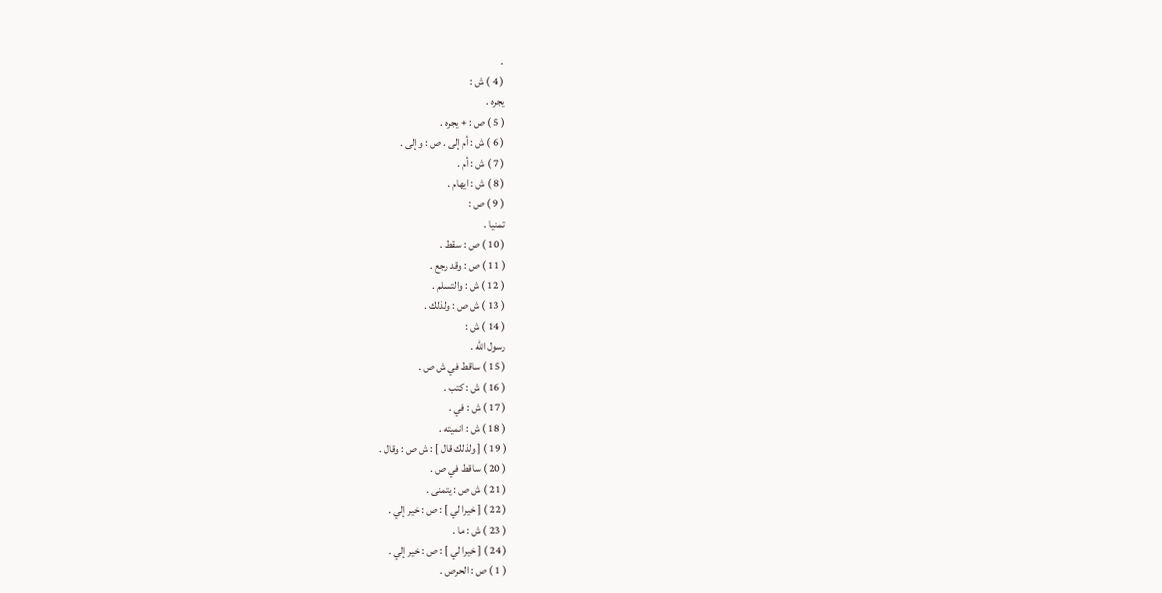.
( 4 ) ش :
يجره .
( 5 ) ص : + يجره .
( 6 ) ش : أم إلى . ص : وإلى .
( 7 ) ش : أم .
( 8 ) ش : ايهام .
( 9 ) ص :
تمنيا .
( 10 ) ص : سقط .
( 11 ) ص : وقد رجع .
( 12 ) ش : والتسلم .
( 13 ) ش ص : ولذلك .
( 14 ) ش :
رسول اللّه .
( 15 ) ساقط في ش ص .
( 16 ) ش : كتب .
( 17 ) ش : في .
( 18 ) ش : انميته .
( 19 ) [ ولذلك قال ] : ش ص : وقال .
( 20 ) ساقط في ص .
( 21 ) ش ص : يتمنى .
( 22 ) [ خيرا لي ] : ص : خير إلي .
( 23 ) ش : ما .
( 24 ) [ خيرا لي ] : ص : خير إلي .
( 1 ) ص : الحرص .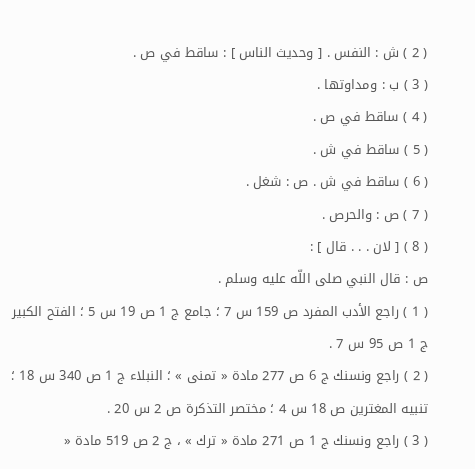( 2 ) ش : النفس . [ وحديث الناس ] : ساقط في ص .
( 3 ) ب : ومداوتها .
( 4 ) ساقط في ص .
( 5 ) ساقط في ش .
( 6 ) ساقط في ش . ص : شغل .
( 7 ) ص : والحرص .
( 8 ) [ لان . . . قال ] :
ص : قال النبي صلى اللّه عليه وسلم .
( 1 ) راجع الأدب المفرد ص 159 س 7 ؛ جامع ج 1 ص 19 س 5 ؛ الفتح الكبير ج 1 ص 95 س 7 .
( 2 ) راجع ونسنك ج 6 ص 277 مادة « تمنى » ؛ النبلاء ج 1 ص 340 س 18 ؛ تنبيه المغترين ص 18 س 4 ؛ مختصر التذكرة ص 2 س 20 .
( 3 ) راجع ونسنك ج 1 ص 271 مادة « ترك » ، ج 2 ص 519 مادة «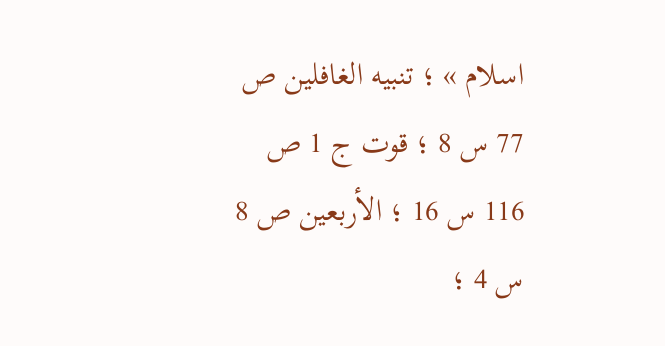اسلام » ؛ تنبيه الغافلين ص 77 س 8 ؛ قوت ج 1 ص 116 س 16 ؛ الأربعين ص 8 س 4 ؛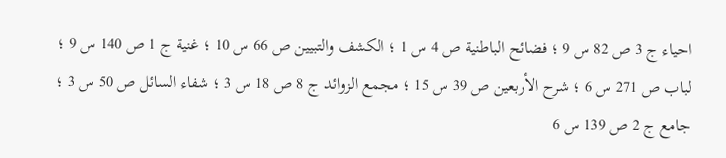احياء ج 3 ص 82 س 9 ؛ فضائح الباطنية ص 4 س 1 ؛ الكشف والتبيين ص 66 س 10 ؛ غنية ج 1 ص 140 س 9 ؛ لباب ص 271 س 6 ؛ شرح الأربعين ص 39 س 15 ؛ مجمع الزوائد ج 8 ص 18 س 3 ؛ شفاء السائل ص 50 س 3 ؛ جامع ج 2 ص 139 س 6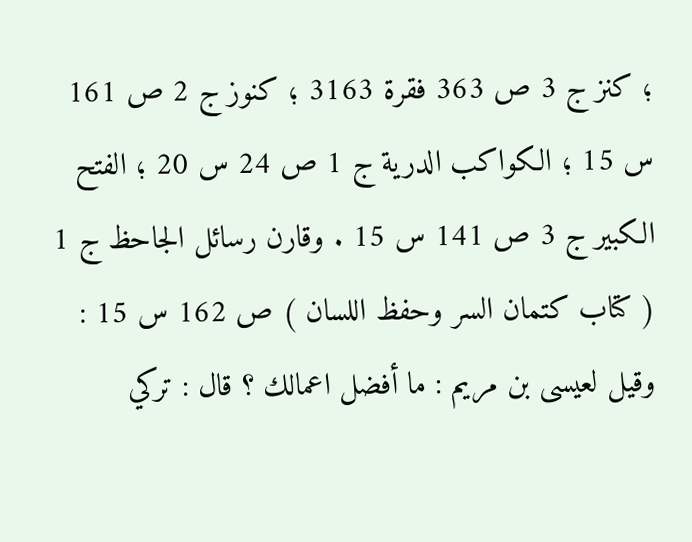؛ كنز ج 3 ص 363 فقرة 3163 ؛ كنوز ج 2 ص 161 س 15 ؛ الكواكب الدرية ج 1 ص 24 س 20 ؛ الفتح الكبير ج 3 ص 141 س 15 . وقارن رسائل الجاحظ ج 1 ( كتاب كتمان السر وحفظ اللسان ) ص 162 س 15 : وقيل لعيسى بن مريم : ما أفضل اعمالك ؟ قال : تركي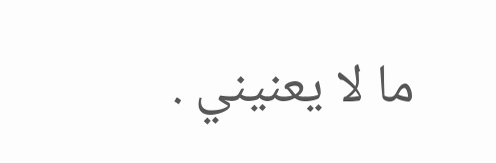ما لا يعنيني .